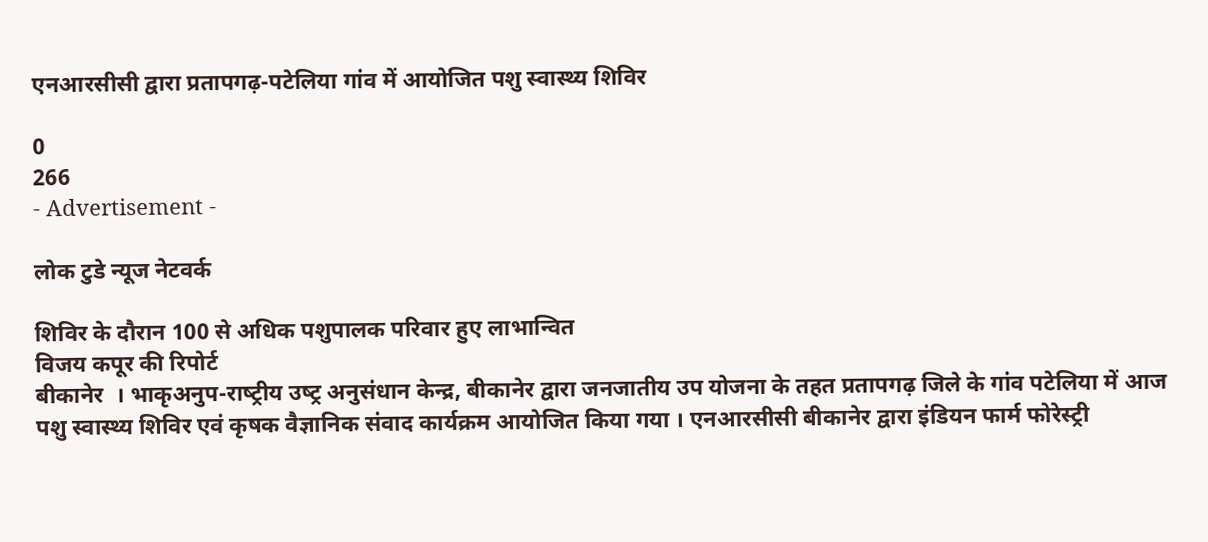एनआरसीसी द्वारा प्रतापगढ़-पटेलिया गांव में आयोजित पशु स्‍वास्‍थ्‍य शिविर

0
266
- Advertisement -

लोक टुडे न्यूज नेटवर्क

शिविर के दौरान 100 से अधिक पशुपालक परिवार हुए लाभान्वित
विजय कपूर की रिपोर्ट
बीकानेर  । भाकृअनुप-राष्‍ट्रीय उष्‍ट्र अनुसंधान केन्‍द्र, बीकानेर द्वारा जनजातीय उप योजना के तहत प्रतापगढ़ जिले के गांव पटेलिया में आज पशु स्‍वास्‍थ्‍य शिविर एवं कृषक वैज्ञानिक संवाद कार्यक्रम आयोजित किया गया । एनआरसीसी बीकानेर द्वारा इंडियन फार्म फोरेस्‍ट्री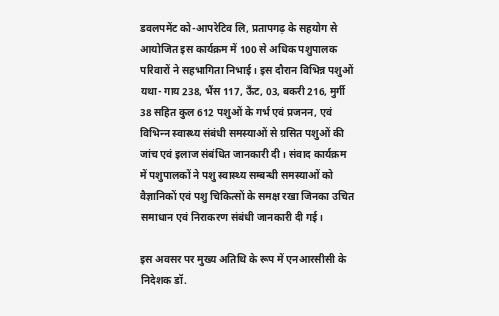डवलपमेंट को-आपरेटिव लि, प्रतापगढ़ के सहयोग से आयोजित इस कार्यक्रम में 100 से अधिक पशुपालक परिवारों ने सहभागिता निभाई। इस दौरान विभिन्न पशुओं यथा- गाय 238, भैंस 117, ऊँट, 03, बकरी 216, मुर्गी 38 सहित कुल 612 पशुओं के गर्भ एवं प्रजनन, एवं विभिन्‍न स्वास्थ्य संबंधी समस्याओं से ग्रसित पशुओं की जांच एवं इलाज संबंधित जानकारी दी । संवाद कार्यक्रम में पशुपालकों ने पशु स्वास्थ्य सम्बन्धी समस्याओं को वैज्ञानिकों एवं पशु चिकित्सों के समक्ष रखा जिनका उचित समाधान एवं निराकरण संबंधी जानकारी दी गई।

इस अवसर पर मुख्य अतिथि के रूप में एनआरसीसी के निदेशक डॉ.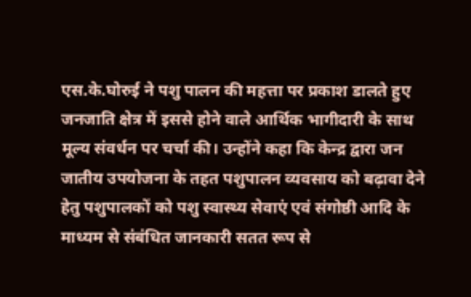एस.के.घोरुई ने पशु पालन की महत्ता पर प्रकाश डालते हुए जनजाति क्षेत्र में इससे होने वाले आर्थिक भागीदारी के साथ मूल्‍य संवर्धन पर चर्चा की। उन्‍होंने कहा कि केन्द्र द्वारा जन जातीय उपयोजना के तहत पशुपालन व्यवसाय को बढ़ावा देने हेतु पशुपालकों को पशु स्वास्थ्य सेवाएं एवं संगोष्ठी आदि के माध्यम से संबंधित जानकारी सतत रूप से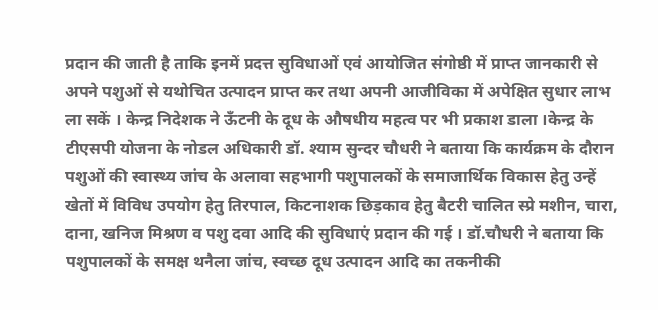प्रदान की जाती है ताकि इनमें प्रदत्त सुविधाओं एवं आयोजित संगोष्ठी में प्राप्त जानकारी से अपने पशुओं से यथोचित उत्पादन प्राप्त कर तथा अपनी आजीविका में अपेक्षित सुधार लाभ ला सकें । केन्‍द्र निदेशक ने ऊँटनी के दूध के औषधीय महत्‍व पर भी प्रकाश डाला ।केन्‍द्र के टीएसपी योजना के नोडल अधिकारी डॉ. श्याम सुन्दर चौधरी ने बताया कि कार्यक्रम के दौरान पशुओं की स्‍वास्‍थ्‍य जांच के अलावा सहभागी पशुपालकों के समाजार्थिक विकास हेतु उन्‍हें खेतों में विविध उपयोग हेतु तिरपाल, किटनाशक छिड़काव हेतु बैटरी चालित स्‍प्रे मशीन, चारा, दाना, खनिज मिश्रण व पशु दवा आदि की सुविधाएं प्रदान की गई । डॉ.चौधरी ने बताया कि पशुपालकों के समक्ष थनैला जांच, स्‍वच्‍छ दूध उत्‍पादन आदि का तकनीकी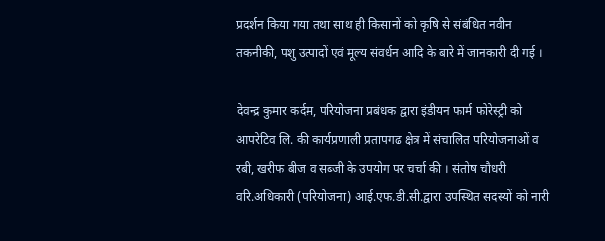प्रदर्शन किया गया तथा साथ ही किसानों को कृषि से संबंधित नवीन तकनीकी, पशु उत्‍पादों एवं मूल्‍य संवर्धन आदि के बारे में जानकारी दी गई ।

देवन्द्र कुमार कर्दम़, परियोजना प्रबंधक द्वारा इंडीयन फार्म फोरेस्ट्री को आपरेटिव लि. की कार्यप्रणाली प्रतापगढ क्षेत्र में संचालित परियोजनाओं व रबी, खरीफ बीज व सब्जी के उपयोग पर चर्चा की । संतोष चौधरी वरि.अधिकारी (परियोजना) आई.एफ.डी.सी.द्वारा उपस्थित सदस्यों को नारी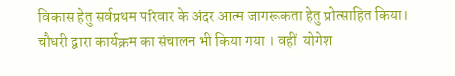विकास हेतु सर्वप्रथम परिवार के अंदर आत्म जागरूकता हेतु प्रोत्साहित किया। चौधरी द्वारा कार्यक्रम का संचालन भी किया गया । वहीं  योगेश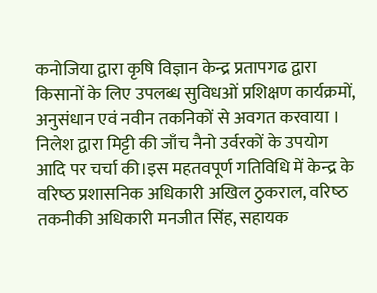कनोजिया द्वारा कृषि विज्ञान केन्द्र प्रतापगढ द्वारा किसानों के लिए उपलब्ध सुविधओं प्रशिक्षण कार्यक्रमों, अनुसंधान एवं नवीन तकनिकों से अवगत करवाया । निलेश द्वारा मिट्टी की जाँच नैनो उर्वरकों के उपयोग आदि पर चर्चा की।इस महतवपूर्ण गतिविधि में केन्‍द्र के वरिष्‍ठ प्रशासनिक अधिकारी अखिल ठुकराल, वरिष्‍ठ तकनीकी अधिकारी मनजीत सिंह, सहायक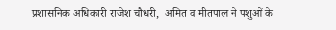प्रशासनिक अधिकारी राजेश चौधरी,  अमित व मीतपाल ने पशुओं के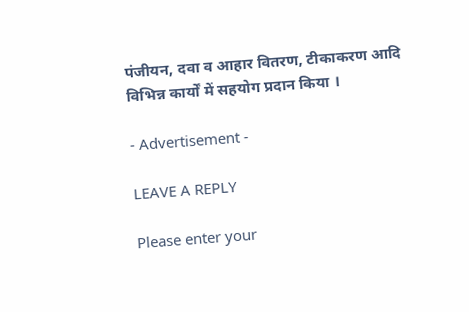पंजीयन, दवा व आहार वितरण, टीकाकरण आदि विभिन्न कार्यों में सहयोग प्रदान किया ।

- Advertisement -

LEAVE A REPLY

Please enter your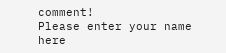comment!
Please enter your name here